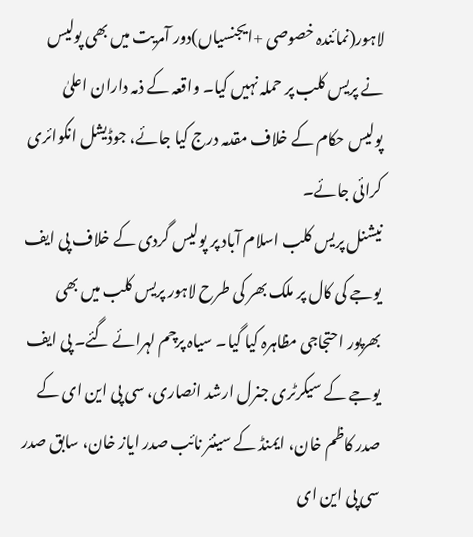لاہور(نمائندہ خصوصی +ایجنسیاں)دور آمریت میں بھی پولیس نے پریس کلب پر حملہ نہیں کیا۔ واقعہ کے ذمہ داران اعلیٰ پولیس حکام کے خلاف مقدمہ درج کیا جائے، جوڈیشل انکوائری کرائی جائے۔
نیشنل پریس کلب اسلام آباد پر پولیس گردی کے خلاف پی ایف یوجے کی کال پر ملک بھر کی طرح لاہور پریس کلب میں بھی بھرپور احتجاجی مظاہرہ کیا گیا۔ سیاہ پرچم لہرائے گئے۔ پی ایف یوجے کے سیکرٹری جنرل ارشد انصاری، سی پی این ای کے صدر کاظم خان، ایمنڈ کے سینئر نائب صدر ایاز خان، سابق صدر سی پی این ای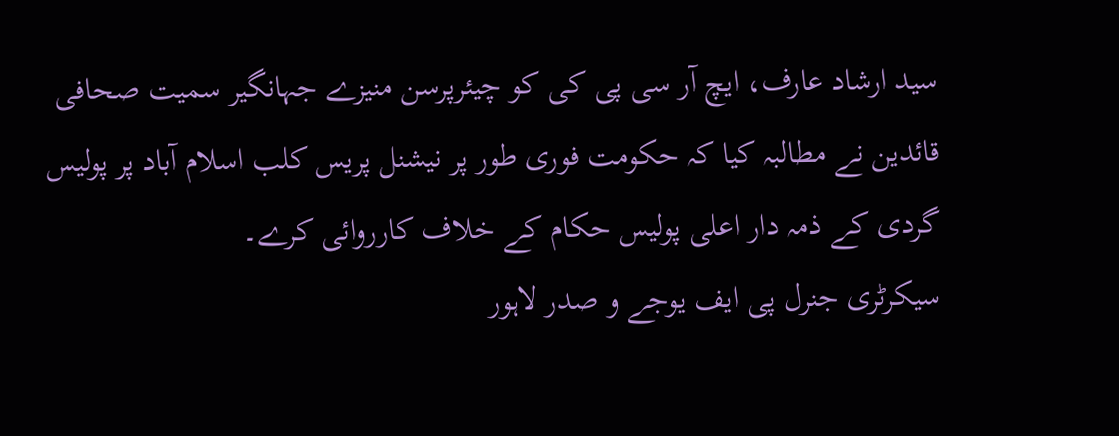سید ارشاد عارف، ایچ آر سی پی کی کو چیئرپرسن منیزے جہانگیر سمیت صحافی قائدین نے مطالبہ کیا کہ حکومت فوری طور پر نیشنل پریس کلب اسلام آباد پر پولیس گردی کے ذمہ دار اعلی پولیس حکام کے خلاف کارروائی کرے۔
سیکرٹری جنرل پی ایف یوجے و صدر لاہور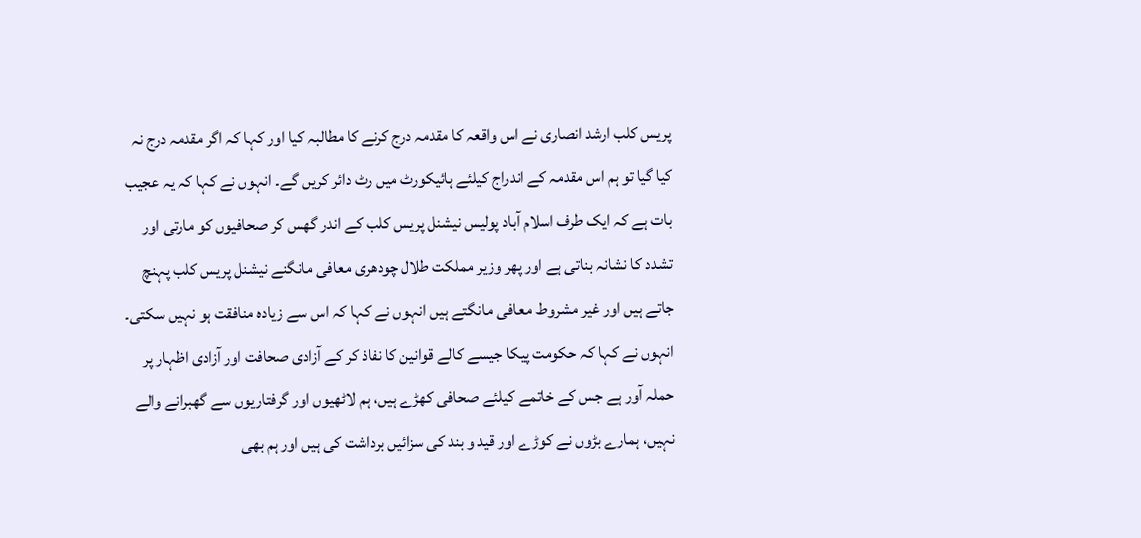پریس کلب ارشد انصاری نے اس واقعہ کا مقدمہ درج کرنے کا مطالبہ کیا اور کہا کہ اگر مقدمہ درج نہ کیا گیا تو ہم اس مقدمہ کے اندراج کیلئے ہائیکورٹ میں رٹ دائر کریں گے۔ انہوں نے کہا کہ یہ عجیب بات ہے کہ ایک طرف اسلام آباد پولیس نیشنل پریس کلب کے اندر گھس کر صحافیوں کو مارتی اور تشدد کا نشانہ بناتی ہے اور پھر وزیر مملکت طلال چودھری معافی مانگنے نیشنل پریس کلب پہنچ جاتے ہیں اور غیر مشروط معافی مانگتے ہیں انہوں نے کہا کہ اس سے زیادہ منافقت ہو نہیں سکتی۔
انہوں نے کہا کہ حکومت پیکا جیسے کالے قوانین کا نفاذ کر کے آزادی صحافت اور آزادی اظہار پر حملہ آور ہے جس کے خاتمے کیلئے صحافی کھڑے ہیں، ہم لاٹھیوں اور گرفتاریوں سے گھبرانے والے نہیں، ہمارے بڑوں نے کوڑے اور قید و بند کی سزائیں برداشت کی ہیں اور ہم بھی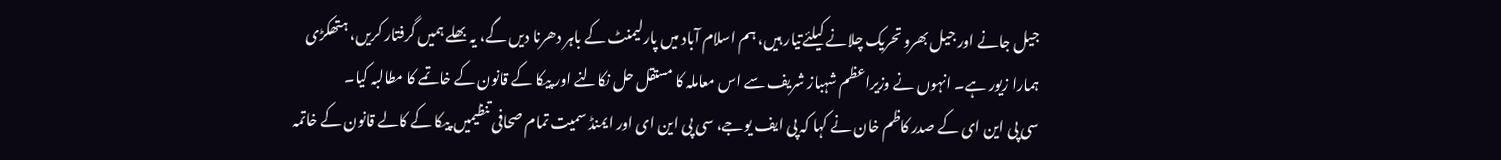جیل جانے اور جیل بھرو تحریک چلانے کیلئےتیار ہیں، ہم اسلام آباد میں پارلیمنٹ کے باہر دھرنا دیں گے، یہ بھلے ہمیں گرفتار کریں، ہتھکڑی ہمارا زیور ہے۔ انہوں نے وزیراعظم شہباز شریف سے اس معاملہ کا مستقل حل نکالنے اور پیکا کے قانون کے خاتمے کا مطالبہ کیا۔
سی پی این ای کے صدر کاظم خان نے کہا کہ پی ایف یوجے، سی پی این ای اور ایمنڈ سمیت تمام صحافی تنظیمیں پیکا کے کالے قانون کے خاتمہ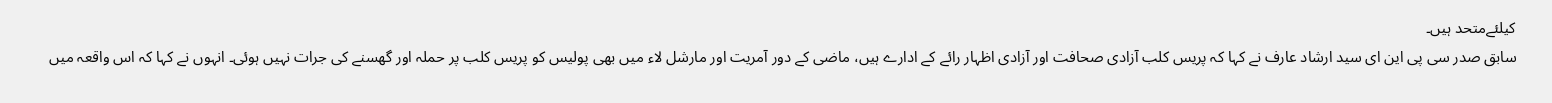کیلئےمتحد ہیں۔
سابق صدر سی پی این ای سید ارشاد عارف نے کہا کہ پریس کلب آزادی صحافت اور آزادی اظہار رائے کے ادارے ہیں، ماضی کے دور آمریت اور مارشل لاء میں بھی پولیس کو پریس کلب پر حملہ اور گھسنے کی جرات نہیں ہوئی۔ انہوں نے کہا کہ اس واقعہ میں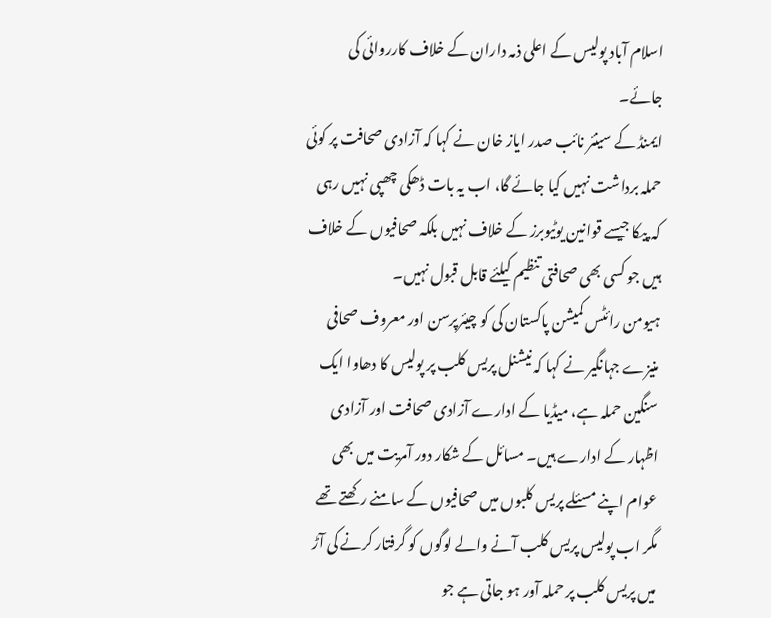اسلام آباد پولیس کے اعلی ذمہ داران کے خلاف کارروائی کی جائے۔
ایمنڈ کے سینئر نائب صدر ایاز خان نے کہا کہ آزادی صحافت پر کوئی حملہ برداشت نہیں کیا جائے گا، اب یہ بات ڈھکی چھپی نہیں رہی کہ پیکا جیسے قوانین یوٹیوبرز کے خلاف نہیں بلکہ صحافیوں کے خلاف ہیں جو کسی بھی صحافتی تنظیم کیلئے قابل قبول نہیں۔
ہیومن رائٹس کمیشن پاکستان کی کو چیئرپرسن اور معروف صحافی منیزے جہانگیر نے کہا کہ نیشنل پریس کلب پر پولیس کا دھاوا ایک سنگین حملہ ہے، میڈیا کے ادارے آزادی صحافت اور آزادی اظہار کے ادارے ہیں۔ مسائل کے شکار دور آمریت میں بھی عوام اپنے مسئلے پریس کلبوں میں صحافیوں کے سامنے رکھتے تھے مگر اب پولیس پریس کلب آنے والے لوگوں کو گرفتار کرنے کی آڑ میں پریس کلب پر حملہ آور ہو جاتی ہے جو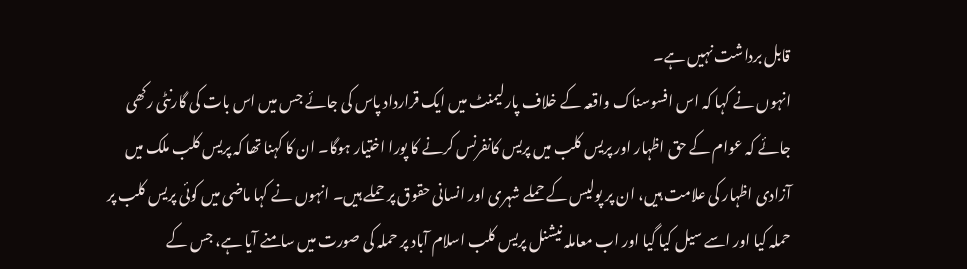قابل برداشت نہیں ہے۔
انہوں نے کہا کہ اس افسوسناک واقعہ کے خلاف پارلیمنٹ میں ایک قرارداد پاس کی جائے جس میں اس بات کی گارنٹی رکھی جائے کہ عوام کے حق اظہار اور پریس کلب میں پریس کانفرنس کرنے کا پورا اختیار ہوگا۔ ان کا کہنا تھا کہ پریس کلب ملک میں آزادی اظہار کی علامت ہیں، ان پر پولیس کے حملے شہری اور انسانی حقوق پر حملے ہیں۔ انہوں نے کہا ماضی میں کوئی پریس کلب پر حملہ کیا اور اسے سیل کیا گیا اور اب معاملہ نیشنل پریس کلب اسلام آباد پر حملہ کی صورت میں سامنے آیا ہے، جس کے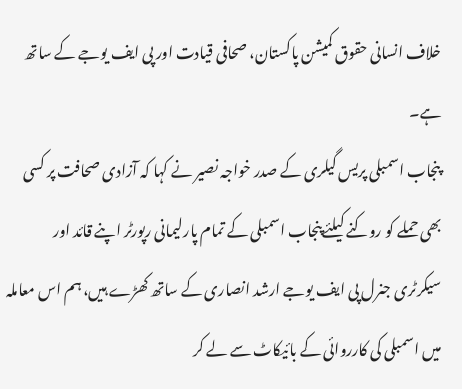خلاف انسانی حقوق کمیشن پاکستان، صحافی قیادت اور پی ایف یوجے کے ساتھ ہے۔
پنجاب اسمبلی پریس گیلری کے صدر خواجہ نصیر نے کہا کہ آزادی صحافت پر کسی بھی حملے کو روکنے کیلئےپنجاب اسمبلی کے تمام پارلیمانی رپورٹر اپنے قائد اور سیکرٹری جنرل پی ایف یوجے ارشد انصاری کے ساتھ کھڑے ہیں، ہم اس معاملہ میں اسمبلی کی کارروائی کے بائیکاٹ سے لے کر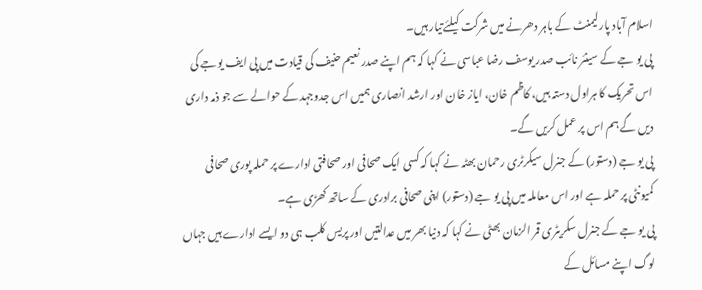اسلام آباد پارلیمنٹ کے باہر دھرنے میں شرکت کیلئےتیار ہیں۔
پی یو جے کے سینئر نائب صدر یوسف رضا عباسی نے کہا کہ ہم اپنے صدر نعیم حنیف کی قیادت میں پی ایف یوجے کی اس تحریک کا ہراول دستہ ہیں، کاظم خان، ایاز خان اور ارشد انصاری ہمیں اس جدوجہد کے حوالے سے جو ذمہ داری دیں گے ہم اس پر عمل کریں گے۔
پی یو جے (دستور) کے جنرل سیکرٹری رحمان بھٹہ نے کہا کہ کسی ایک صحافی اور صحافتی ادارے پر حملہ پوری صحافی کمیونٹی پر حملہ ہے اور اس معاملہ میں پی یو جے (دستور) اپنی صحافی برادری کے ساتھ کھڑی ہے۔
پی یو جے کے جنرل سکریٹری قمر الزمان بھٹی نے کہا کہ دنیا بھر میں عدالتیں اور پریس کلب ہی دو ایسے ادارے ہیں جہاں لوگ اپنے مسائل کے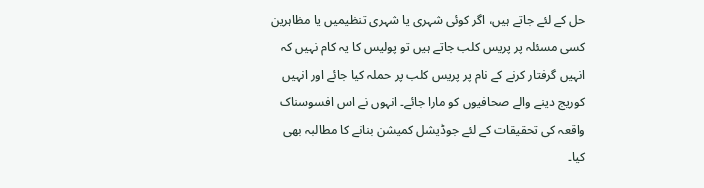حل کے لئے جاتے ہیں، اگر کوئی شہری یا شہری تنظیمیں یا مظاہرین کسی مسئلہ پر پریس کلب جاتے ہیں تو پولیس کا یہ کام نہیں کہ انہیں گرفتار کرنے کے نام پر پریس کلب پر حملہ کیا جائے اور انہیں کوریج دینے والے صحافیوں کو مارا جائے۔ انہوں نے اس افسوسناک واقعہ کی تحقیقات کے لئے جوڈیشل کمیشن بنانے کا مطالبہ بھی کیا۔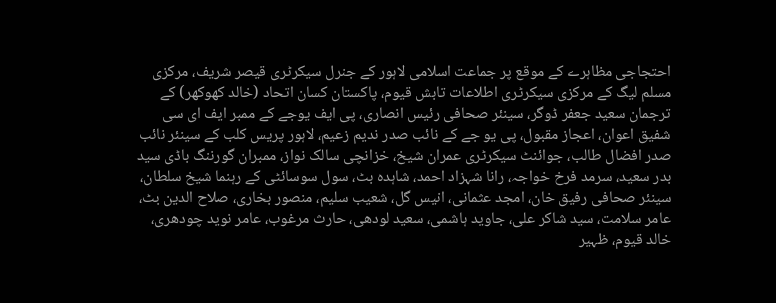احتجاجی مظاہرے کے موقع پر جماعت اسلامی لاہور کے جنرل سیکرٹری قیصر شریف، مرکزی مسلم لیگ کے مرکزی سیکرٹری اطلاعات تابش قیوم، پاکستان کسان اتحاد (خالد کھوکھر) کے ترجمان سعید جعفر ڈوگر، سینئر صحافی رئیس انصاری، پی ایف یوجے کے ممبر ایف ای سی شفیق اعوان، اعجاز مقبول، پی یو جے کے نائب صدر ندیم زعیم، لاہور پریس کلب کے سینئر نائب صدر افضال طالب، جوائنٹ سیکرٹری عمران شیخ، خزانچی سالک نواز، ممبران گورننگ باڈی سید بدر سعید، سرمد فرخ خواجہ، رانا شہزاد احمد، شاہدہ بٹ، سول سوسائٹی کے رہنما شیخ سلطان، سینئر صحافی رفیق خان، امجد عثمانی، انیس گل، شعیب سلیم، منصور بخاری، صلاح الدین بٹ، عامر سلامت، سید شاکر علی، جاوید ہاشمی، سعید لودھی، حارث مرغوب، عامر نوید چودھری، خالد قیوم، ظہیر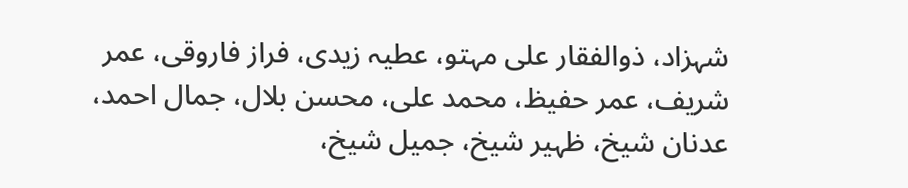شہزاد، ذوالفقار علی مہتو، عطیہ زیدی، فراز فاروقی، عمر شریف، عمر حفیظ، محمد علی، محسن بلال، جمال احمد، عدنان شیخ، ظہیر شیخ، جمیل شیخ،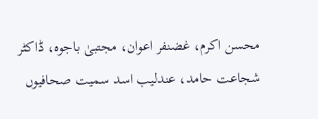محسن اکرم، غضنفر اعوان، مجتبیٰ باجوہ، ڈاکٹر شجاعت حامد، عندلیب اسد سمیت صحافیوں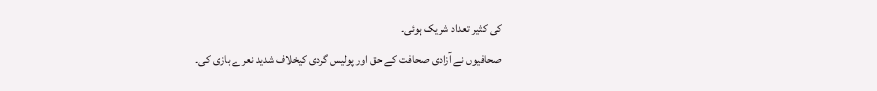کی کثیر تعداد شریک ہوئی۔
صحافیوں نے آزادی صحافت کے حق اور پولیس گردی کیخلاف شدید نعرے بازی کی۔